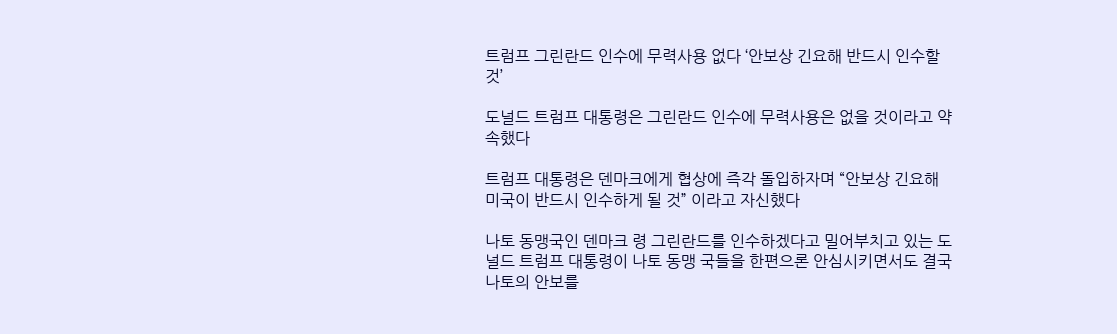트럼프 그린란드 인수에 무력사용 없다 ‘안보상 긴요해 반드시 인수할 것’

도널드 트럼프 대통령은 그린란드 인수에 무력사용은 없을 것이라고 약속했다

트럼프 대통령은 덴마크에게 협상에 즉각 돌입하자며 “안보상 긴요해 미국이 반드시 인수하게 될 것” 이라고 자신했다

나토 동맹국인 덴마크 령 그린란드를 인수하겠다고 밀어부치고 있는 도널드 트럼프 대통령이 나토 동맹 국들을 한편으론 안심시키면서도 결국 나토의 안보를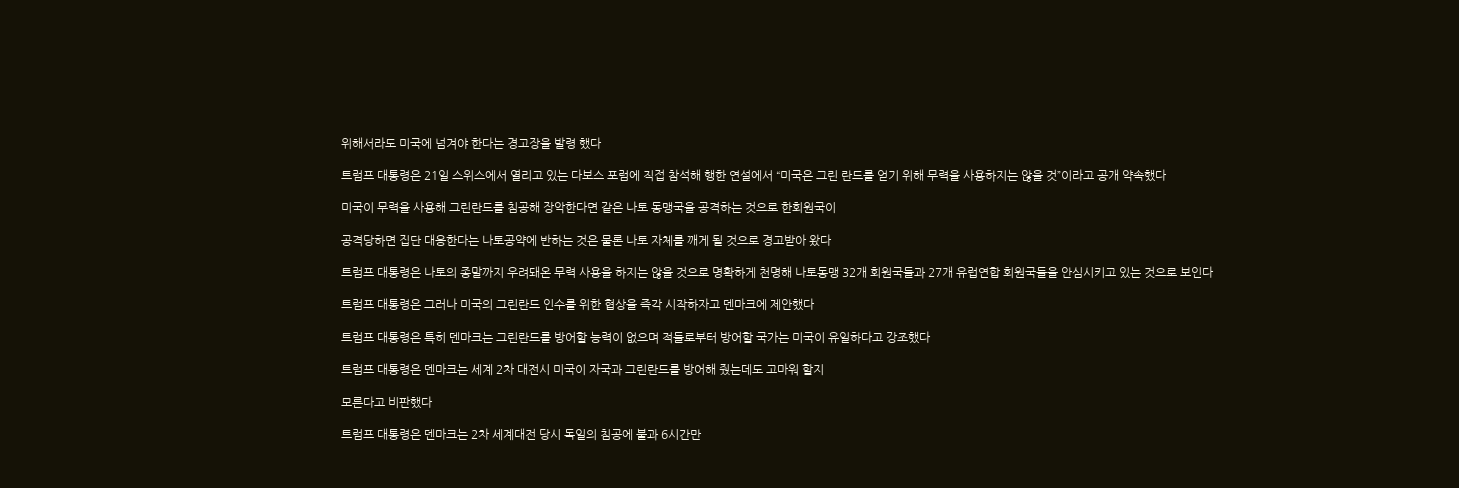위해서라도 미국에 넘겨야 한다는 경고장을 발령 했다

트럼프 대통령은 21일 스위스에서 열리고 있는 다보스 포럼에 직접 참석해 행한 연설에서 “미국은 그린 란드를 얻기 위해 무력을 사용하지는 않을 것”이라고 공개 약속했다

미국이 무력을 사용해 그린란드를 침공해 장악한다면 같은 나토 동맹국을 공격하는 것으로 한회원국이

공격당하면 집단 대응한다는 나토공약에 반하는 것은 물론 나토 자체를 깨게 될 것으로 경고받아 왔다

트럼프 대통령은 나토의 종말까지 우려돼온 무력 사용을 하지는 않을 것으로 명확하게 천명해 나토동맹 32개 회원국들과 27개 유럽연합 회원국들을 안심시키고 있는 것으로 보인다

트럼프 대통령은 그러나 미국의 그린란드 인수를 위한 협상을 즉각 시작하자고 덴마크에 제안했다

트럼프 대통령은 특히 덴마크는 그린란드를 방어할 능력이 없으며 적들로부터 방어할 국가는 미국이 유일하다고 강조했다

트럼프 대통령은 덴마크는 세계 2차 대전시 미국이 자국과 그린란드를 방어해 줬는데도 고마워 할지

모른다고 비판했다

트럼프 대통령은 덴마크는 2차 세계대전 당시 독일의 침공에 불과 6시간만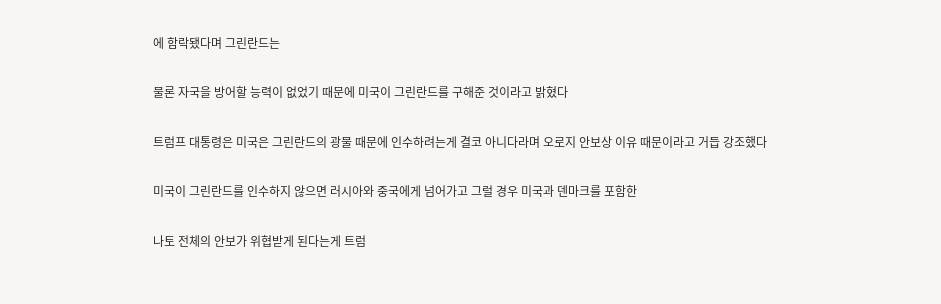에 함락됐다며 그린란드는

물론 자국을 방어할 능력이 없었기 때문에 미국이 그린란드를 구해준 것이라고 밝혔다

트럼프 대통령은 미국은 그린란드의 광물 때문에 인수하려는게 결코 아니다라며 오로지 안보상 이유 때문이라고 거듭 강조했다

미국이 그린란드를 인수하지 않으면 러시아와 중국에게 넘어가고 그럴 경우 미국과 덴마크를 포함한

나토 전체의 안보가 위협받게 된다는게 트럼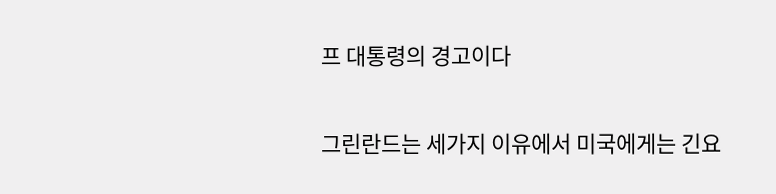프 대통령의 경고이다

그린란드는 세가지 이유에서 미국에게는 긴요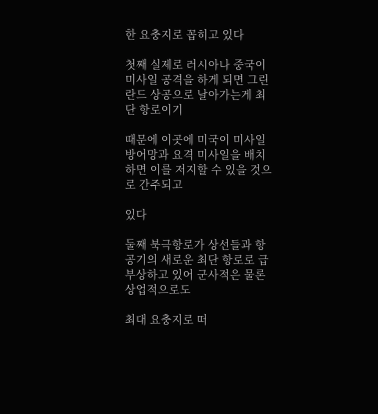한 요충지로 꼽히고 있다

첫째 실제로 러시아나 중국이 미사일 공격을 하게 되면 그린란드 상공으로 날아가는게 최단 항로이기

때문에 이곳에 미국이 미사일 방어망과 요격 미사일을 배치하면 이를 저지할 수 있을 것으로 간주되고

있다

둘째 북극항로가 상선들과 항공기의 새로운 최단 항로로 급부상하고 있어 군사적은 물론 상업적으로도

최대 요충지로 떠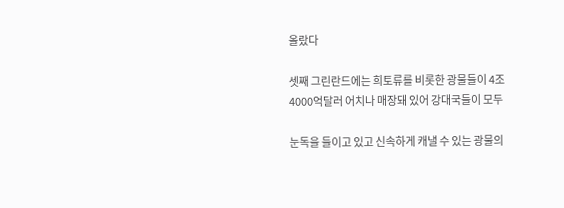올랐다

셋째 그린란드에는 희토류를 비롯한 광물들이 4조 4000억달러 어치나 매장돼 있어 강대국들이 모두

눈독을 들이고 있고 신속하게 캐낼 수 있는 광물의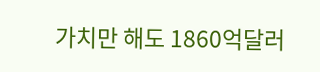가치만 해도 1860억달러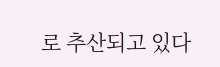로 추산되고 있다